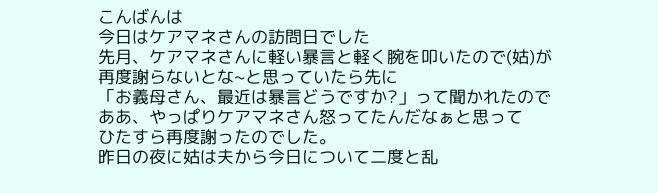こんばんは
今日はケアマネさんの訪問日でした
先月、ケアマネさんに軽い暴言と軽く腕を叩いたので(姑)が
再度謝らないとな~と思っていたら先に
「お義母さん、最近は暴言どうですか?」って聞かれたので
ああ、やっぱりケアマネさん怒ってたんだなぁと思って
ひたすら再度謝ったのでした。
昨日の夜に姑は夫から今日について二度と乱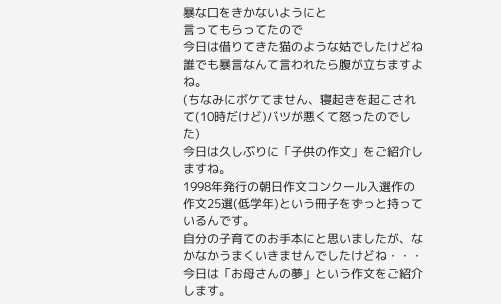暴な口をきかないようにと
言ってもらってたので
今日は借りてきた猫のような姑でしたけどね
誰でも暴言なんて言われたら腹が立ちますよね。
(ちなみにボケてません、寝起きを起こされて(10時だけど)バツが悪くて怒ったのでした)
今日は久しぶりに「子供の作文」をご紹介しますね。
1998年発行の朝日作文コンクール入選作の作文25選(低学年)という冊子をずっと持っているんです。
自分の子育てのお手本にと思いましたが、なかなかうまくいきませんでしたけどね・・・
今日は「お母さんの夢」という作文をご紹介します。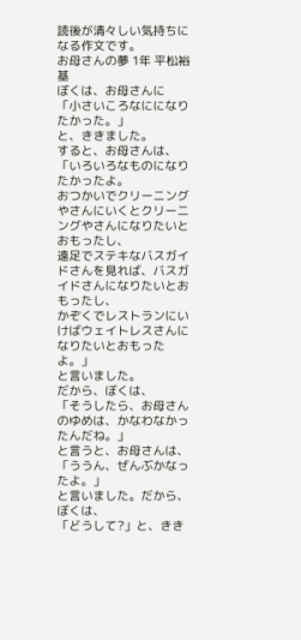読後が清々しい気持ちになる作文です。
お母さんの夢 1年 平松裕基
ぼくは、お母さんに
「小さいころなにになりたかった。」
と、ききました。
すると、お母さんは、
「いろいろなものになりたかったよ。
おつかいでクリーニングやさんにいくとクリーニングやさんになりたいとおもったし、
遠足でステキなバスガイドさんを見れば、バスガイドさんになりたいとおもったし、
かぞくでレストランにいけばウェイトレスさんになりたいとおもったよ。」
と言いました。
だから、ぼくは、
「そうしたら、お母さんのゆめは、かなわなかったんだね。」
と言うと、お母さんは、
「ううん、ぜんぶかなったよ。」
と言いました。だから、ぼくは、
「どうして?」と、きき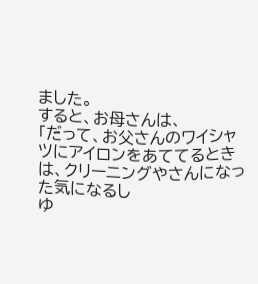ました。
すると、お母さんは、
「だって、お父さんのワイシャツにアイロンをあててるときは、クリーニングやさんになった気になるし
ゆ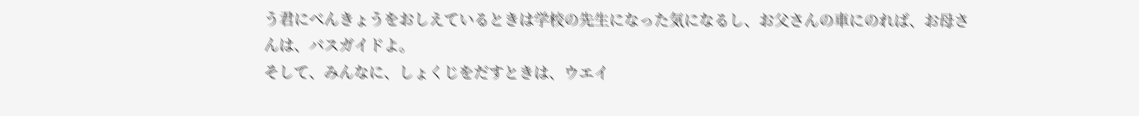う君にべんきょうをおしえているときは学校の先生になった気になるし、お父さんの車にのれば、お母さんは、バスガイドよ。
そして、みんなに、しょくじをだすときは、ウエイ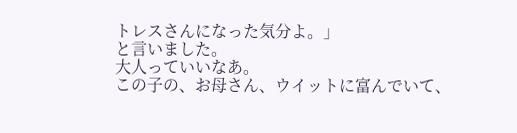トレスさんになった気分よ。」
と言いました。
大人っていいなあ。
この子の、お母さん、ウイットに富んでいて、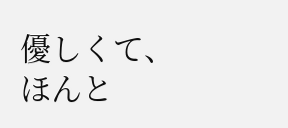優しくて、ほんと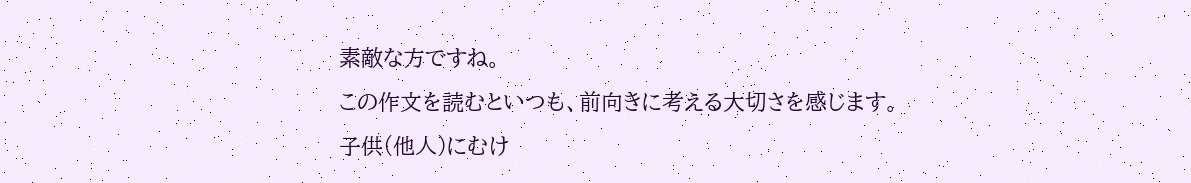素敵な方ですね。
この作文を読むといつも、前向きに考える大切さを感じます。
子供(他人)にむけ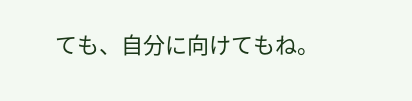ても、自分に向けてもね。